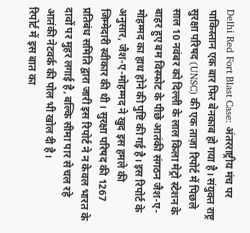Delhi Red Fort Blast Case: अंतरराष्ट्रीय मंच पर पाकिस्तान एक बार फिर बेनकाब हो गया है। संयुक्त राष्ट्र सुरक्षा परिषद (UNSC) की एक ताज़ा रिपोर्ट में पिछले साल 10 नवंबर को दिल्ली के लाल किला मेट्रो स्टेशन के बाहर हुए बम विस्फोट के पीछे आतंकी संगठन जैश-ए-मोहम्मद का हाथ होने की पुष्टि की गई है। इस रिपोर्ट के अनुसार, जैश-ए-मोहम्मद ने खुद इस हमले की जिम्मेदारी स्वीकार की थी। सुरक्षा परिषद की 1267 प्रतिबंध समिति द्वारा जारी इस रिपोर्ट ने न केवल भारत के दावों पर मुहर लगाई है, बल्कि सीमा पार से चल रहे आतंकी नेटवर्क की पोल भी खोल दी है।
रिपोर्ट में इस बात का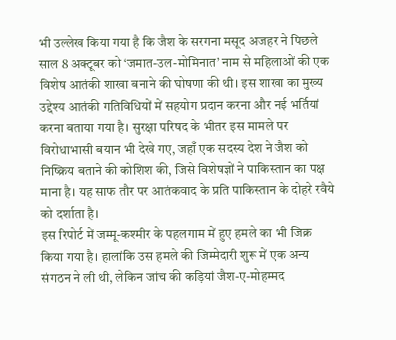भी उल्लेख किया गया है कि जैश के सरगना मसूद अजहर ने पिछले साल 8 अक्टूबर को ‘जमात-उल-मोमिनात’ नाम से महिलाओं की एक विशेष आतंकी शाखा बनाने की घोषणा की थी। इस शाखा का मुख्य उद्देश्य आतंकी गतिविधियों में सहयोग प्रदान करना और नई भर्तियां करना बताया गया है। सुरक्षा परिषद के भीतर इस मामले पर विरोधाभासी बयान भी देखे गए, जहाँ एक सदस्य देश ने जैश को निष्क्रिय बताने की कोशिश की, जिसे विशेषज्ञों ने पाकिस्तान का पक्ष माना है। यह साफ तौर पर आतंकवाद के प्रति पाकिस्तान के दोहरे रवैये को दर्शाता है।
इस रिपोर्ट में जम्मू-कश्मीर के पहलगाम में हुए हमले का भी जिक्र किया गया है। हालांकि उस हमले की जिम्मेदारी शुरू में एक अन्य संगठन ने ली थी, लेकिन जांच की कड़ियां जैश-ए-मोहम्मद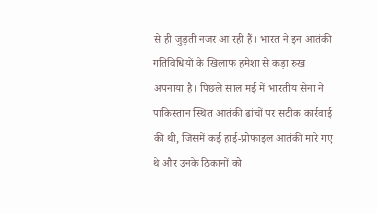से ही जुड़ती नजर आ रही हैं। भारत ने इन आतंकी गतिविधियों के खिलाफ हमेशा से कड़ा रुख अपनाया है। पिछले साल मई में भारतीय सेना ने पाकिस्तान स्थित आतंकी ढांचों पर सटीक कार्रवाई की थी, जिसमें कई हाई-प्रोफाइल आतंकी मारे गए थे और उनके ठिकानों को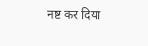नष्ट कर दिया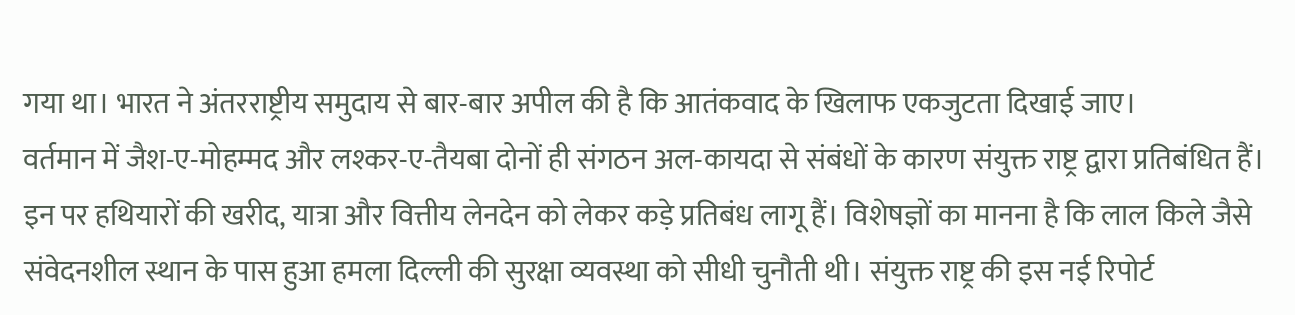गया था। भारत ने अंतरराष्ट्रीय समुदाय से बार-बार अपील की है कि आतंकवाद के खिलाफ एकजुटता दिखाई जाए।
वर्तमान में जैश-ए-मोहम्मद और लश्कर-ए-तैयबा दोनों ही संगठन अल-कायदा से संबंधों के कारण संयुक्त राष्ट्र द्वारा प्रतिबंधित हैं। इन पर हथियारों की खरीद, यात्रा और वित्तीय लेनदेन को लेकर कड़े प्रतिबंध लागू हैं। विशेषज्ञों का मानना है कि लाल किले जैसे संवेदनशील स्थान के पास हुआ हमला दिल्ली की सुरक्षा व्यवस्था को सीधी चुनौती थी। संयुक्त राष्ट्र की इस नई रिपोर्ट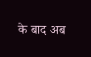के बाद अब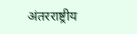अंतरराष्ट्रीय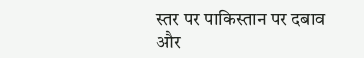स्तर पर पाकिस्तान पर दबाव और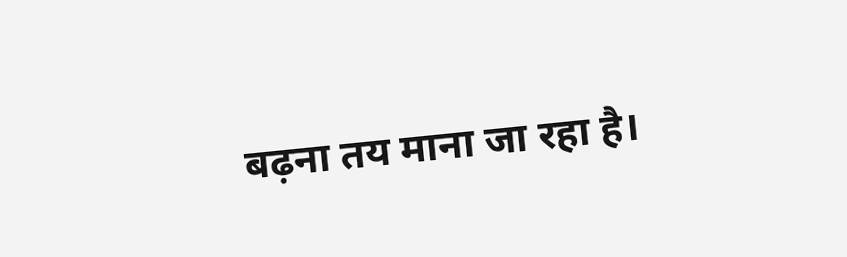बढ़ना तय माना जा रहा है।